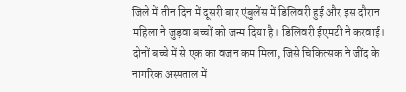जिले में तीन दिन में दूसरी बार एंबुलेंस में डिलिवरी हुई और इस दौरान महिला ने जुड़वा बच्चों को जन्म दिया है। डिलिवरी ईएमटी ने करवाई। दोनों बच्चे में से एक का वजन कम मिला, जिसे चिकित्सक ने जींद के नागरिक अस्पताल में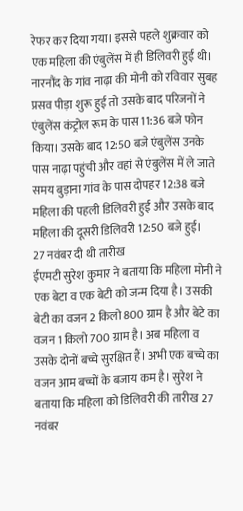रेफर कर दिया गया। इससे पहले शुक्रवार को एक महिला की एंबुलेंस में ही डिलिवरी हुई थी।
नारनौंद के गांव नाढ़ा की मोनी को रविवार सुबह प्रसव पीड़ा शुरू हुई तो उसके बाद परिजनों ने एंबुलेंस कंट्रोल रूम के पास 11:36 बजे फोन किया। उसके बाद 12:50 बजे एंबुलेंस उनके पास नाढ़ा पहुंची और वहां से एंबुलेंस में ले जाते समय बुड़ाना गांव के पास दोपहर 12:38 बजे महिला की पहली डिलिवरी हुई और उसके बाद महिला की दूसरी डिलिवरी 12:50 बजे हुई।
27 नवंबर दी थी तारीख
ईएमटी सुरेश कुमार ने बताया कि महिला मोनी ने एक बेटा व एक बेटी को जन्म दिया है। उसकी बेटी का वजन 2 किलो 800 ग्राम है और बेटे का वजन 1 किलो 700 ग्राम है। अब महिला व उसके दोनों बच्चे सुरक्षित हैं। अभी एक बच्चे का वजन आम बच्चों के बजाय कम है। सुरेश ने बताया कि महिला को डिलिवरी की तारीख 27 नवंबर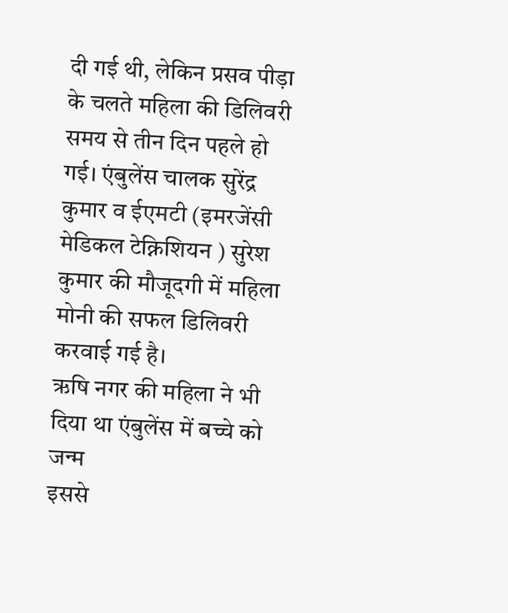दी गई थी, लेकिन प्रसव पीड़ा के चलते महिला की डिलिवरी समय से तीन दिन पहले हो गई। एंबुलेंस चालक सुरेंद्र कुमार व ईएमटी (इमरजेंसी मेडिकल टेक्निशियन ) सुरेश कुमार की मौजूदगी में महिला मोनी की सफल डिलिवरी करवाई गई है।
ऋषि नगर की महिला ने भी दिया था एंबुलेंस में बच्चे को जन्म
इससे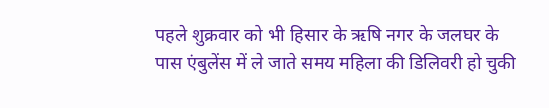पहले शुक्रवार को भी हिसार के ऋषि नगर के जलघर के पास एंबुलेंस में ले जाते समय महिला की डिलिवरी हो चुकी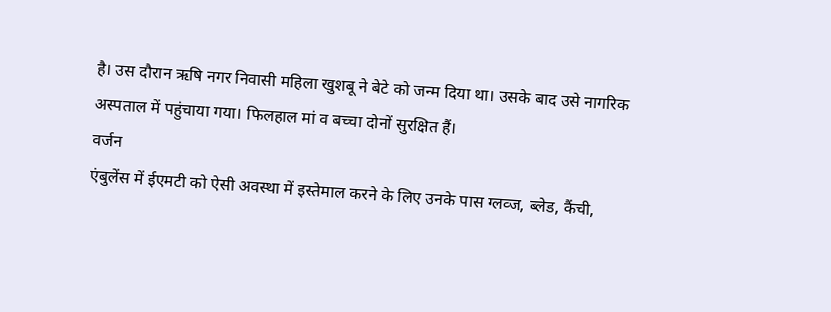है। उस दौरान ऋषि नगर निवासी महिला खुशबू ने बेटे को जन्म दिया था। उसके बाद उसे नागरिक अस्पताल में पहुंचाया गया। फिलहाल मां व बच्चा दोनों सुरक्षित हैं।
वर्जन
एंबुलेंस में ईएमटी को ऐसी अवस्था में इस्तेमाल करने के लिए उनके पास ग्लव्ज, ब्लेड, कैंची,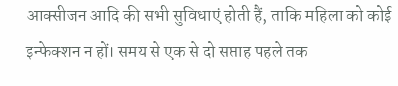आक्सीजन आदि की सभी सुविधाएं होती हैं, ताकि महिला को कोई इन्फेक्शन न हों। समय से एक से दो सप्ताह पहले तक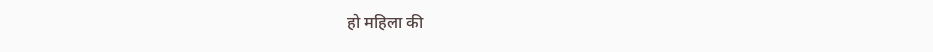हो महिला की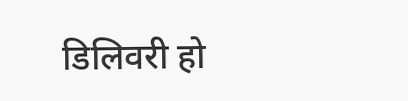डिलिवरी हो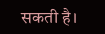सकती है।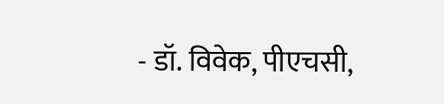- डॉ. विवेक, पीएचसी,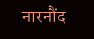नारनौंद